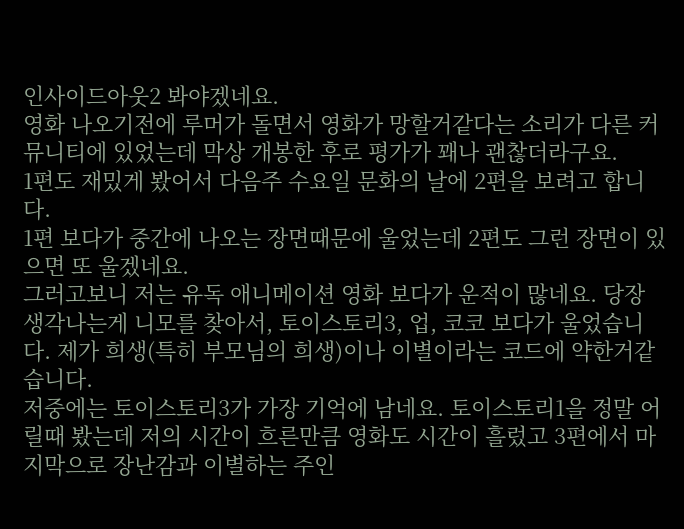인사이드아웃2 봐야겠네요.
영화 나오기전에 루머가 돌면서 영화가 망할거같다는 소리가 다른 커뮤니티에 있었는데 막상 개봉한 후로 평가가 꽤나 괜찮더라구요.
1편도 재밌게 봤어서 다음주 수요일 문화의 날에 2편을 보려고 합니다.
1편 보다가 중간에 나오는 장면때문에 울었는데 2편도 그런 장면이 있으면 또 울겠네요.
그러고보니 저는 유독 애니메이션 영화 보다가 운적이 많네요. 당장 생각나는게 니모를 찾아서, 토이스토리3, 업, 코코 보다가 울었습니다. 제가 희생(특히 부모님의 희생)이나 이별이라는 코드에 약한거같습니다.
저중에는 토이스토리3가 가장 기억에 남네요. 토이스토리1을 정말 어릴때 봤는데 저의 시간이 흐른만큼 영화도 시간이 흘렀고 3편에서 마지막으로 장난감과 이별하는 주인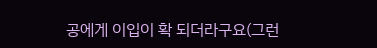공에게 이입이 확 되더라구요(그런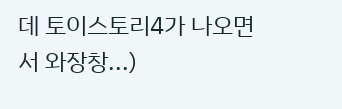데 토이스토리4가 나오면서 와장창...)